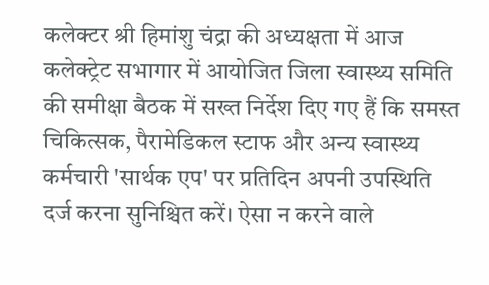कलेक्टर श्री हिमांशु चंद्रा की अध्यक्षता में आज कलेक्ट्रेट सभागार में आयोजित जिला स्वास्थ्य समिति की समीक्षा बैठक में सख्त निर्देश दिए गए हैं कि समस्त चिकित्सक, पैरामेडिकल स्टाफ और अन्य स्वास्थ्य कर्मचारी 'सार्थक एप' पर प्रतिदिन अपनी उपस्थिति दर्ज करना सुनिश्चित करें। ऐसा न करने वाले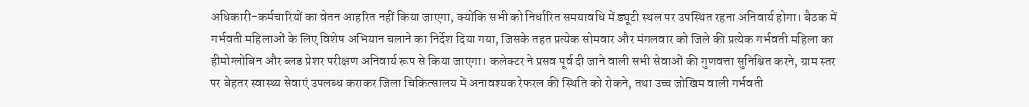अधिकारी-कर्मचारियों का वेतन आहरित नहीं किया जाएगा, क्योंकि सभी को निर्धारित समयावधि में ड्यूटी स्थल पर उपस्थित रहना अनिवार्य होगा। बैठक में गर्भवती महिलाओं के लिए विशेष अभियान चलाने का निर्देश दिया गया, जिसके तहत प्रत्येक सोमवार और मंगलवार को जिले की प्रत्येक गर्भवती महिला का हीमोग्लोबिन और ब्लड प्रेशर परीक्षण अनिवार्य रूप से किया जाएगा। कलेक्टर ने प्रसव पूर्व दी जाने वाली सभी सेवाओं की गुणवत्ता सुनिश्चित करने, ग्राम स्तर पर बेहतर स्वास्थ्य सेवाएं उपलब्ध कराकर जिला चिकित्सालय में अनावश्यक रेफरल की स्थिति को रोकने, तथा उच्च जोखिम वाली गर्भवती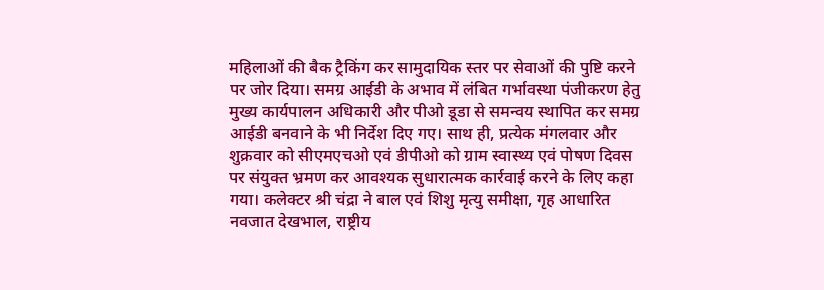महिलाओं की बैक ट्रैकिंग कर सामुदायिक स्तर पर सेवाओं की पुष्टि करने पर जोर दिया। समग्र आईडी के अभाव में लंबित गर्भावस्था पंजीकरण हेतु मुख्य कार्यपालन अधिकारी और पीओ डूडा से समन्वय स्थापित कर समग्र आईडी बनवाने के भी निर्देश दिए गए। साथ ही, प्रत्येक मंगलवार और शुक्रवार को सीएमएचओ एवं डीपीओ को ग्राम स्वास्थ्य एवं पोषण दिवस पर संयुक्त भ्रमण कर आवश्यक सुधारात्मक कार्रवाई करने के लिए कहा गया। कलेक्टर श्री चंद्रा ने बाल एवं शिशु मृत्यु समीक्षा, गृह आधारित नवजात देखभाल, राष्ट्रीय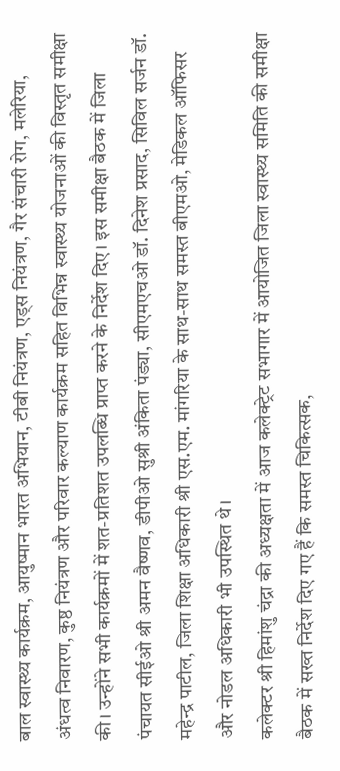बाल स्वास्थ्य कार्यक्रम, आयुष्मान भारत अभियान, टीबी नियंत्रण, एड्स नियंत्रण, गैर संचारी रोग, मलेरिया, अंधत्व निवारण, कुष्ठ नियंत्रण और परिवार कल्याण कार्यक्रम सहित विभिन्न स्वास्थ्य योजनाओं की विस्तृत समीक्षा की। उन्होंने सभी कार्यक्रमों में शत-प्रतिशत उपलब्धि प्राप्त करने के निर्देश दिए। इस समीक्षा बैठक में जिला पंचायत सीईओ श्री अमन वैष्णव, डीपीओ सुश्री अंकिता पंड्या, सीएमएचओ डॉ. दिनेश प्रसाद, सिविल सर्जन डॉ. महेन्द्र पाटील, जिला शिक्षा अधिकारी श्री एस.एम. मांगरिया के साथ-साथ समस्त बीएमओ, मेडिकल ऑफिसर और नोडल अधिकारी भी उपस्थित थे।
कलेक्टर श्री हिमांशु चंद्रा की अध्यक्षता में आज कलेक्ट्रेट सभागार में आयोजित जिला स्वास्थ्य समिति की समीक्षा बैठक में सख्त निर्देश दिए गए हैं कि समस्त चिकित्सक,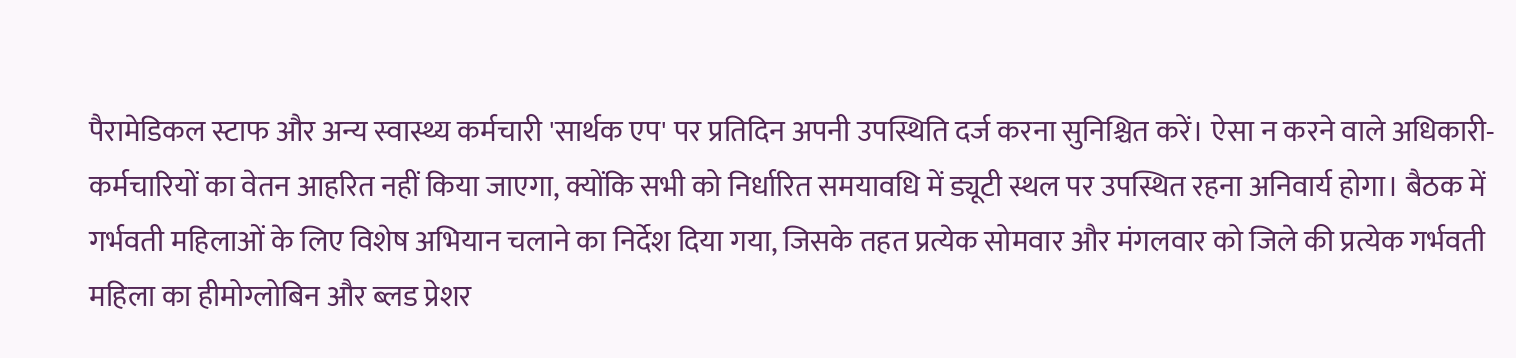पैरामेडिकल स्टाफ और अन्य स्वास्थ्य कर्मचारी 'सार्थक एप' पर प्रतिदिन अपनी उपस्थिति दर्ज करना सुनिश्चित करें। ऐसा न करने वाले अधिकारी-कर्मचारियों का वेतन आहरित नहीं किया जाएगा, क्योंकि सभी को निर्धारित समयावधि में ड्यूटी स्थल पर उपस्थित रहना अनिवार्य होगा। बैठक में गर्भवती महिलाओं के लिए विशेष अभियान चलाने का निर्देश दिया गया, जिसके तहत प्रत्येक सोमवार और मंगलवार को जिले की प्रत्येक गर्भवती महिला का हीमोग्लोबिन और ब्लड प्रेशर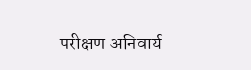परीक्षण अनिवार्य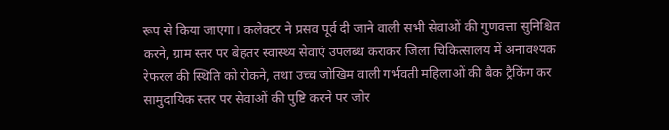रूप से किया जाएगा। कलेक्टर ने प्रसव पूर्व दी जाने वाली सभी सेवाओं की गुणवत्ता सुनिश्चित करने, ग्राम स्तर पर बेहतर स्वास्थ्य सेवाएं उपलब्ध कराकर जिला चिकित्सालय में अनावश्यक रेफरल की स्थिति को रोकने, तथा उच्च जोखिम वाली गर्भवती महिलाओं की बैक ट्रैकिंग कर सामुदायिक स्तर पर सेवाओं की पुष्टि करने पर जोर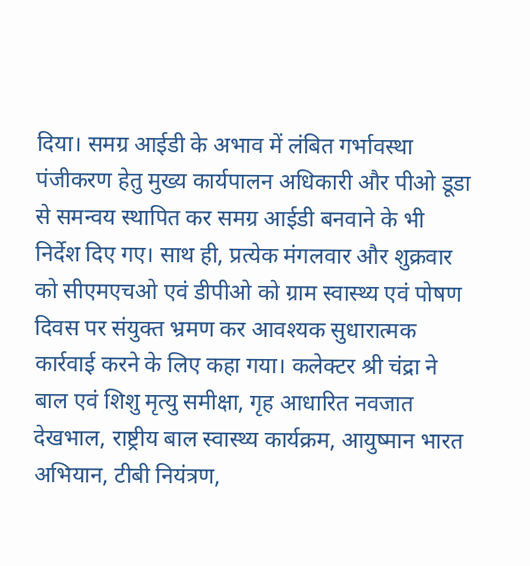दिया। समग्र आईडी के अभाव में लंबित गर्भावस्था पंजीकरण हेतु मुख्य कार्यपालन अधिकारी और पीओ डूडा से समन्वय स्थापित कर समग्र आईडी बनवाने के भी निर्देश दिए गए। साथ ही, प्रत्येक मंगलवार और शुक्रवार को सीएमएचओ एवं डीपीओ को ग्राम स्वास्थ्य एवं पोषण दिवस पर संयुक्त भ्रमण कर आवश्यक सुधारात्मक कार्रवाई करने के लिए कहा गया। कलेक्टर श्री चंद्रा ने बाल एवं शिशु मृत्यु समीक्षा, गृह आधारित नवजात देखभाल, राष्ट्रीय बाल स्वास्थ्य कार्यक्रम, आयुष्मान भारत अभियान, टीबी नियंत्रण,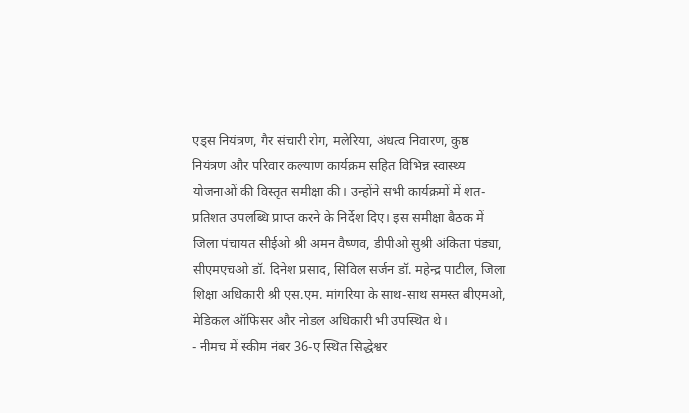एड्स नियंत्रण, गैर संचारी रोग, मलेरिया, अंधत्व निवारण, कुष्ठ नियंत्रण और परिवार कल्याण कार्यक्रम सहित विभिन्न स्वास्थ्य योजनाओं की विस्तृत समीक्षा की। उन्होंने सभी कार्यक्रमों में शत-प्रतिशत उपलब्धि प्राप्त करने के निर्देश दिए। इस समीक्षा बैठक में जिला पंचायत सीईओ श्री अमन वैष्णव, डीपीओ सुश्री अंकिता पंड्या, सीएमएचओ डॉ. दिनेश प्रसाद, सिविल सर्जन डॉ. महेन्द्र पाटील, जिला शिक्षा अधिकारी श्री एस.एम. मांगरिया के साथ-साथ समस्त बीएमओ, मेडिकल ऑफिसर और नोडल अधिकारी भी उपस्थित थे।
- नीमच में स्कीम नंबर 36-ए स्थित सिद्धेश्वर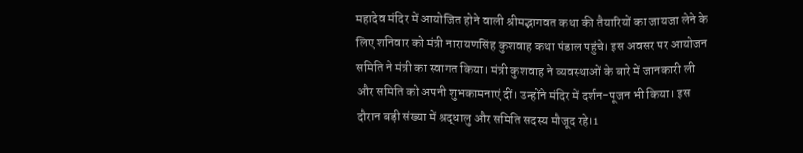महादेव मंदिर में आयोजित होने वाली श्रीमद्भागवत कथा की तैयारियों का जायजा लेने के लिए शनिवार को मंत्री नारायणसिंह कुशवाह कथा पंडाल पहुंचे। इस अवसर पर आयोजन समिति ने मंत्री का स्वागत किया। मंत्री कुशवाह ने व्यवस्थाओं के बारे में जानकारी ली और समिति को अपनी शुभकामनाएं दीं। उन्होंने मंदिर में दर्शन-पूजन भी किया। इस दौरान बड़ी संख्या में श्रद्धालु और समिति सदस्य मौजूद रहे।1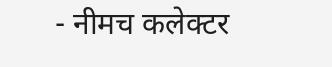- नीमच कलेक्टर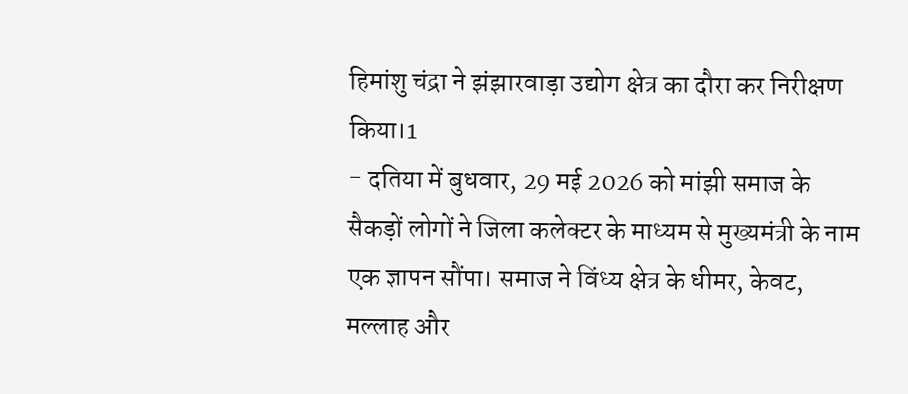हिमांशु चंद्रा ने झंझारवाड़ा उद्योग क्षेत्र का दौरा कर निरीक्षण किया।1
- दतिया में बुधवार, 29 मई 2026 को मांझी समाज के सैकड़ों लोगों ने जिला कलेक्टर के माध्यम से मुख्यमंत्री के नाम एक ज्ञापन सौंपा। समाज ने विंध्य क्षेत्र के धीमर, केवट, मल्लाह और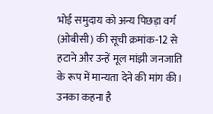भोई समुदाय को अन्य पिछड़ा वर्ग (ओबीसी) की सूची क्रमांक-12 से हटाने और उन्हें मूल मांझी जनजाति के रूप में मान्यता देने की मांग की। उनका कहना है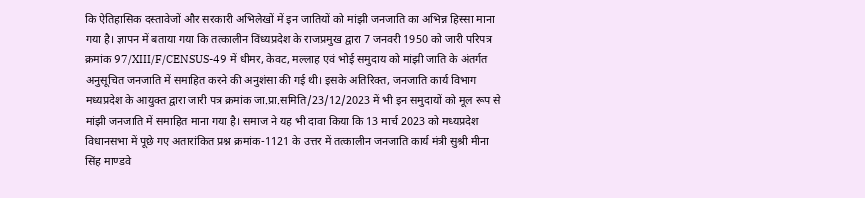कि ऐतिहासिक दस्तावेजों और सरकारी अभिलेखों में इन जातियों को मांझी जनजाति का अभिन्न हिस्सा माना गया है। ज्ञापन में बताया गया कि तत्कालीन विंध्यप्रदेश के राजप्रमुख द्वारा 7 जनवरी 1950 को जारी परिपत्र क्रमांक 97/XIII/F/CENSUS-49 में धीमर, केवट, मल्लाह एवं भोई समुदाय को मांझी जाति के अंतर्गत अनुसूचित जनजाति में समाहित करने की अनुशंसा की गई थी। इसके अतिरिक्त, जनजाति कार्य विभाग मध्यप्रदेश के आयुक्त द्वारा जारी पत्र क्रमांक जा.प्रा.समिति/23/12/2023 में भी इन समुदायों को मूल रूप से मांझी जनजाति में समाहित माना गया है। समाज ने यह भी दावा किया कि 13 मार्च 2023 को मध्यप्रदेश विधानसभा में पूछे गए अतारांकित प्रश्न क्रमांक-1121 के उत्तर में तत्कालीन जनजाति कार्य मंत्री सुश्री मीना सिंह माण्डवे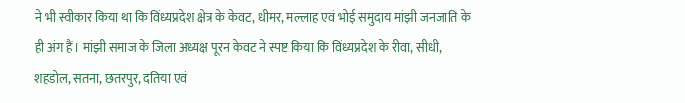ने भी स्वीकार किया था कि विंध्यप्रदेश क्षेत्र के केवट, धीमर, मल्लाह एवं भोई समुदाय मांझी जनजाति के ही अंग हैं। मांझी समाज के जिला अध्यक्ष पूरन केवट ने स्पष्ट किया कि विंध्यप्रदेश के रीवा, सीधी, शहडोल, सतना, छतरपुर, दतिया एवं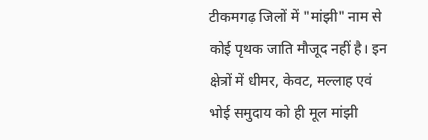टीकमगढ़ जिलों में "मांझी" नाम से कोई पृथक जाति मौजूद नहीं है। इन क्षेत्रों में धीमर, केवट, मल्लाह एवं भोई समुदाय को ही मूल मांझी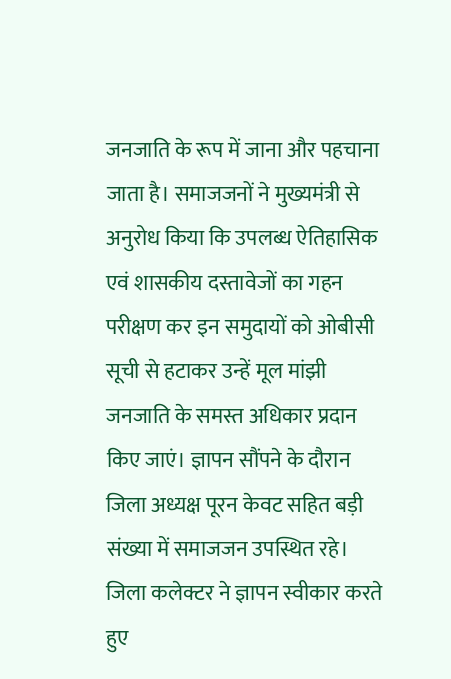जनजाति के रूप में जाना और पहचाना जाता है। समाजजनों ने मुख्यमंत्री से अनुरोध किया कि उपलब्ध ऐतिहासिक एवं शासकीय दस्तावेजों का गहन परीक्षण कर इन समुदायों को ओबीसी सूची से हटाकर उन्हें मूल मांझी जनजाति के समस्त अधिकार प्रदान किए जाएं। ज्ञापन सौंपने के दौरान जिला अध्यक्ष पूरन केवट सहित बड़ी संख्या में समाजजन उपस्थित रहे। जिला कलेक्टर ने ज्ञापन स्वीकार करते हुए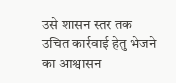उसे शासन स्तर तक उचित कार्रवाई हेतु भेजने का आश्वासन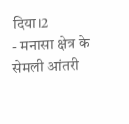दिया।2
- मनासा क्षेत्र के सेमली आंतरी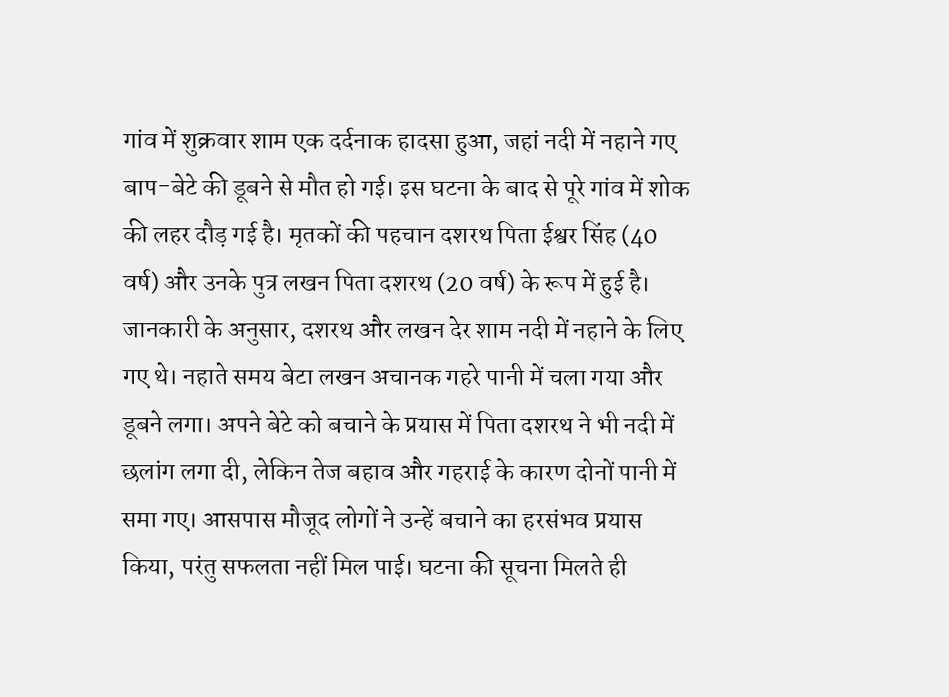गांव में शुक्रवार शाम एक दर्दनाक हादसा हुआ, जहां नदी में नहाने गए बाप-बेटे की डूबने से मौत हो गई। इस घटना के बाद से पूरे गांव में शोक की लहर दौड़ गई है। मृतकों की पहचान दशरथ पिता ईश्वर सिंह (40 वर्ष) और उनके पुत्र लखन पिता दशरथ (20 वर्ष) के रूप में हुई है। जानकारी के अनुसार, दशरथ और लखन देर शाम नदी में नहाने के लिए गए थे। नहाते समय बेटा लखन अचानक गहरे पानी में चला गया और डूबने लगा। अपने बेटे को बचाने के प्रयास में पिता दशरथ ने भी नदी में छलांग लगा दी, लेकिन तेज बहाव और गहराई के कारण दोनों पानी में समा गए। आसपास मौजूद लोगों ने उन्हें बचाने का हरसंभव प्रयास किया, परंतु सफलता नहीं मिल पाई। घटना की सूचना मिलते ही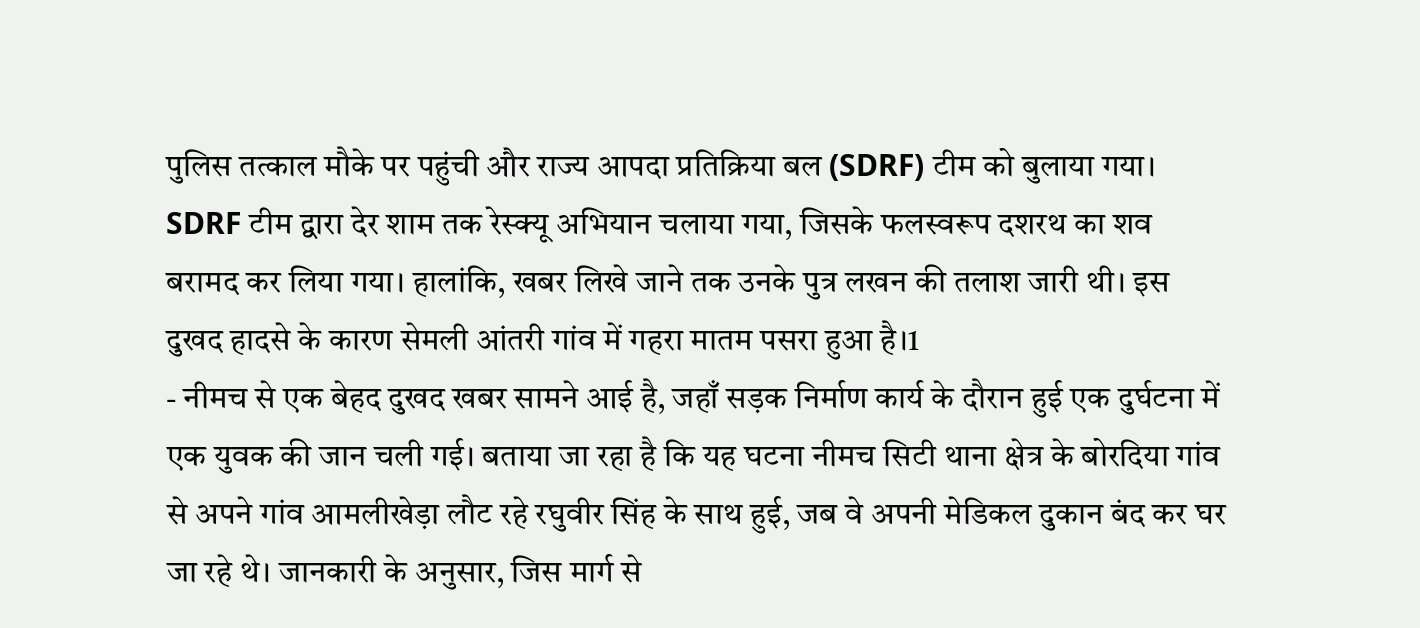पुलिस तत्काल मौके पर पहुंची और राज्य आपदा प्रतिक्रिया बल (SDRF) टीम को बुलाया गया। SDRF टीम द्वारा देर शाम तक रेस्क्यू अभियान चलाया गया, जिसके फलस्वरूप दशरथ का शव बरामद कर लिया गया। हालांकि, खबर लिखे जाने तक उनके पुत्र लखन की तलाश जारी थी। इस दुखद हादसे के कारण सेमली आंतरी गांव में गहरा मातम पसरा हुआ है।1
- नीमच से एक बेहद दुखद खबर सामने आई है, जहाँ सड़क निर्माण कार्य के दौरान हुई एक दुर्घटना में एक युवक की जान चली गई। बताया जा रहा है कि यह घटना नीमच सिटी थाना क्षेत्र के बोरदिया गांव से अपने गांव आमलीखेड़ा लौट रहे रघुवीर सिंह के साथ हुई, जब वे अपनी मेडिकल दुकान बंद कर घर जा रहे थे। जानकारी के अनुसार, जिस मार्ग से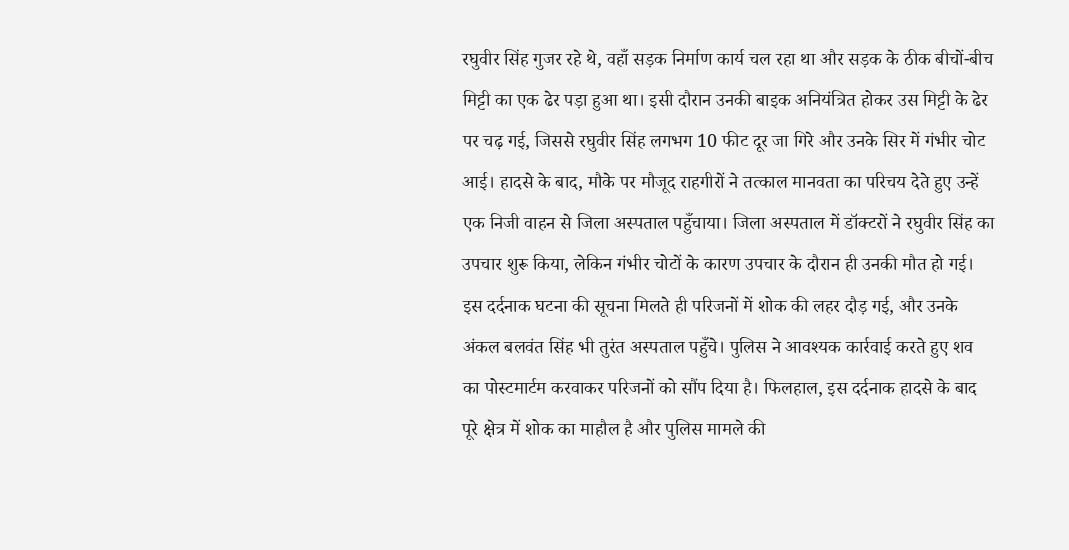रघुवीर सिंह गुजर रहे थे, वहाँ सड़क निर्माण कार्य चल रहा था और सड़क के ठीक बीचों-बीच मिट्टी का एक ढेर पड़ा हुआ था। इसी दौरान उनकी बाइक अनियंत्रित होकर उस मिट्टी के ढेर पर चढ़ गई, जिससे रघुवीर सिंह लगभग 10 फीट दूर जा गिरे और उनके सिर में गंभीर चोट आई। हादसे के बाद, मौके पर मौजूद राहगीरों ने तत्काल मानवता का परिचय देते हुए उन्हें एक निजी वाहन से जिला अस्पताल पहुँचाया। जिला अस्पताल में डॉक्टरों ने रघुवीर सिंह का उपचार शुरू किया, लेकिन गंभीर चोटों के कारण उपचार के दौरान ही उनकी मौत हो गई। इस दर्दनाक घटना की सूचना मिलते ही परिजनों में शोक की लहर दौड़ गई, और उनके अंकल बलवंत सिंह भी तुरंत अस्पताल पहुँचे। पुलिस ने आवश्यक कार्रवाई करते हुए शव का पोस्टमार्टम करवाकर परिजनों को सौंप दिया है। फिलहाल, इस दर्दनाक हादसे के बाद पूरे क्षेत्र में शोक का माहौल है और पुलिस मामले की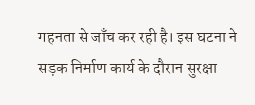गहनता से जाँच कर रही है। इस घटना ने सड़क निर्माण कार्य के दौरान सुरक्षा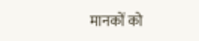मानकों को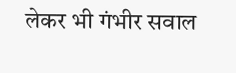लेकर भी गंभीर सवाल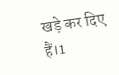खड़े कर दिए हैं।1